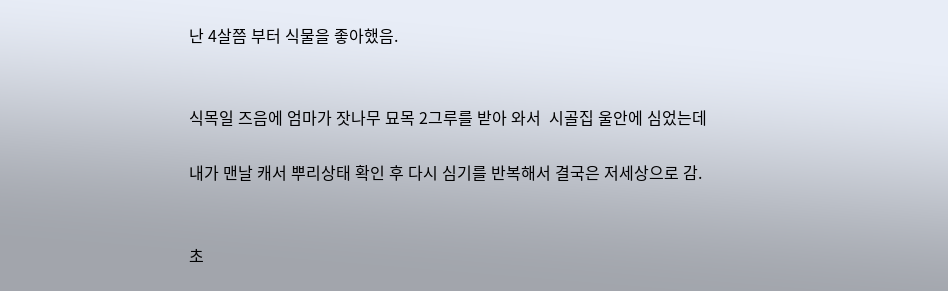난 4살쯤 부터 식물을 좋아했음.


식목일 즈음에 엄마가 잣나무 묘목 2그루를 받아 와서  시골집 울안에 심었는데

내가 맨날 캐서 뿌리상태 확인 후 다시 심기를 반복해서 결국은 저세상으로 감.


초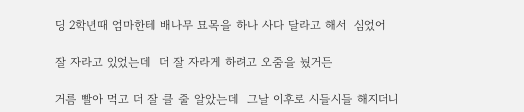딩 2학년때 엄마한테 배나무 묘목을 하나 사다 달라고 해서  심었어

잘 자라고 있었는데  더 잘 자라게 하려고 오줌을 눴거든

거름 빨아 먹고 더 잘 클 줄 알았는데  그날 이후로 시들시들 해지더니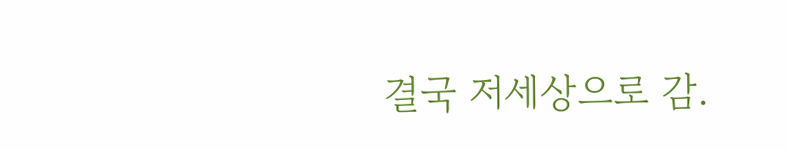결국 저세상으로 감.